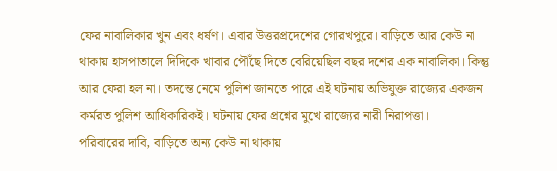ফের নাবালিকার খুন এবং ধর্ষণ। এবার উত্তরপ্রদেশের গোরখপুরে। বাড়িতে আর কেউ না থাকায় হাসপাতালে দিদিকে খাবার পৌঁছে দিতে বেরিয়েছিল বছর দশের এক নাবালিকা। কিন্তু আর ফেরা হল না। তদন্তে নেমে পুলিশ জানতে পারে এই ঘটনায় অভিযুক্ত রাজ্যের একজন কর্মরত পুলিশ আধিকারিকই। ঘটনায় ফের প্রশ্নের মুখে রাজ্যের নারী নিরাপত্তা।
পরিবারের দাবি, বাড়িতে অন্য কেউ না থাকায়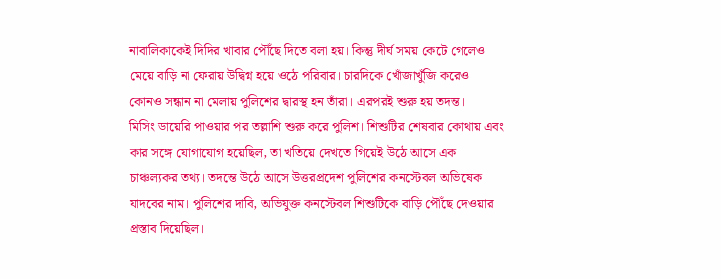নাবালিকাকেই দিদির খাবার পৌঁছে দিতে বলা হয়। কিন্তু দীর্ঘ সময় কেটে গেলেও মেয়ে বাড়ি না ফেরায় উদ্বিগ্ন হয়ে ওঠে পরিবার। চারদিকে খোঁজাখুঁজি করেও কোনও সন্ধান না মেলায় পুলিশের দ্বারস্থ হন তাঁরা। এরপরই শুরু হয় তদন্ত।
মিসিং ডায়েরি পাওয়ার পর তল্লাশি শুরু করে পুলিশ। শিশুটির শেষবার কোথায় এবং কার সঙ্গে যোগাযোগ হয়েছিল, তা খতিয়ে দেখতে গিয়েই উঠে আসে এক চাঞ্চল্যকর তথ্য। তদন্তে উঠে আসে উত্তরপ্রদেশ পুলিশের কনস্টেবল অভিষেক যাদবের নাম। পুলিশের দাবি, অভিযুক্ত কনস্টেবল শিশুটিকে বাড়ি পৌঁছে দেওয়ার প্রস্তাব দিয়েছিল।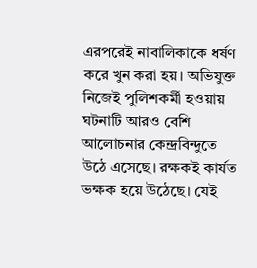এরপরেই নাবালিকাকে ধর্ষণ করে খুন করা হয়। অভিযুক্ত নিজেই পুলিশকর্মী হওয়ায় ঘটনাটি আরও বেশি আলোচনার কেন্দ্রবিন্দুতে উঠে এসেছে। রক্ষকই কার্যত ভক্ষক হয়ে উঠেছে। যেই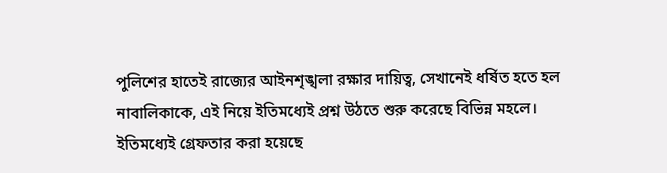পুলিশের হাতেই রাজ্যের আইনশৃঙ্খলা রক্ষার দায়িত্ব, সেখানেই ধর্ষিত হতে হল নাবালিকাকে, এই নিয়ে ইতিমধ্যেই প্রশ্ন উঠতে শুরু করেছে বিভিন্ন মহলে।
ইতিমধ্যেই গ্রেফতার করা হয়েছে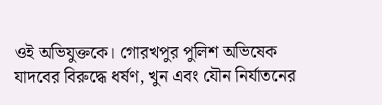ওই অভিযুক্তকে। গোরখপুর পুলিশ অভিষেক যাদবের বিরুদ্ধে ধর্ষণ, খুন এবং যৌন নির্যাতনের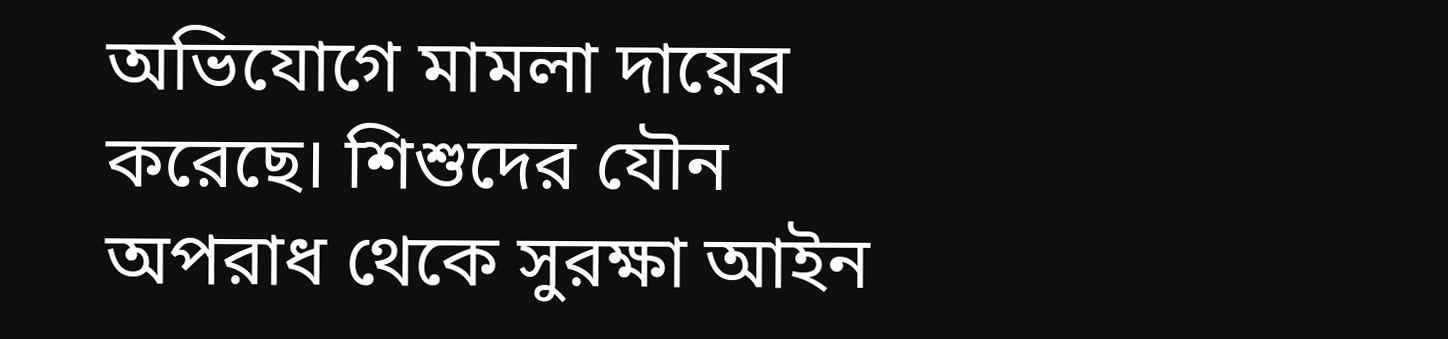অভিযোগে মামলা দায়ের করেছে। শিশুদের যৌন অপরাধ থেকে সুরক্ষা আইন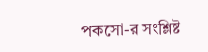পকসো-র সংশ্লিষ্ট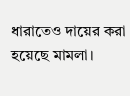ধারাতেও দায়ের করা হয়েছে মামলা।